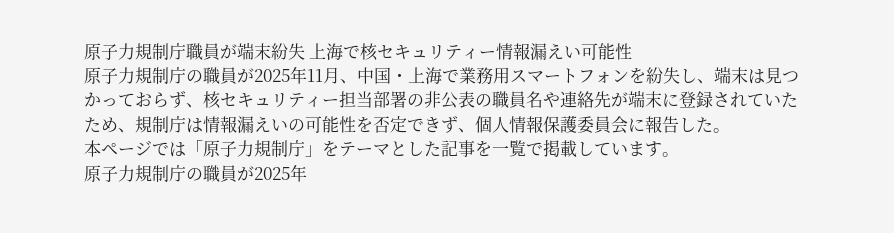原子力規制庁職員が端末紛失 上海で核セキュリティー情報漏えい可能性
原子力規制庁の職員が2025年11月、中国・上海で業務用スマートフォンを紛失し、端末は見つかっておらず、核セキュリティー担当部署の非公表の職員名や連絡先が端末に登録されていたため、規制庁は情報漏えいの可能性を否定できず、個人情報保護委員会に報告した。
本ページでは「原子力規制庁」をテーマとした記事を一覧で掲載しています。
原子力規制庁の職員が2025年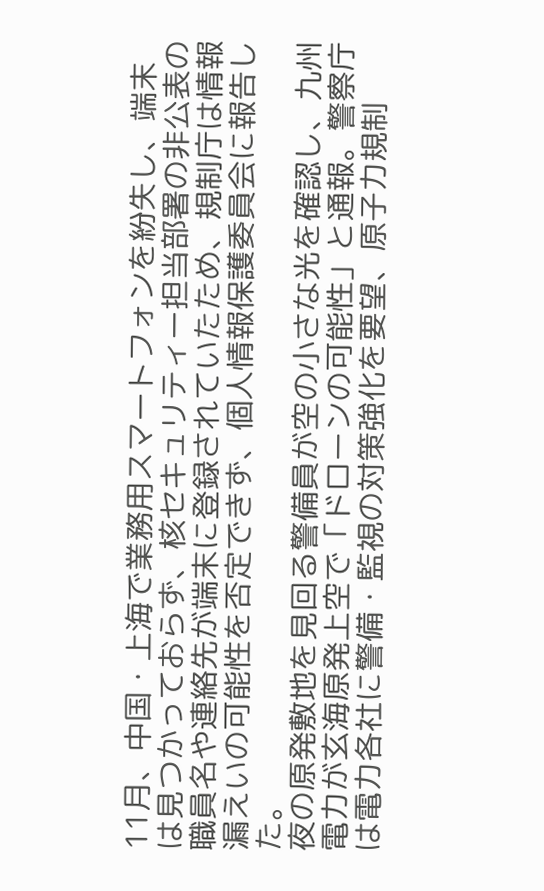11月、中国・上海で業務用スマートフォンを紛失し、端末は見つかっておらず、核セキュリティー担当部署の非公表の職員名や連絡先が端末に登録されていたため、規制庁は情報漏えいの可能性を否定できず、個人情報保護委員会に報告した。
夜の原発敷地を見回る警備員が空の小さな光を確認し、九州電力が玄海原発上空で「ドローンの可能性」と通報。警察庁は電力各社に警備・監視の対策強化を要望、原子力規制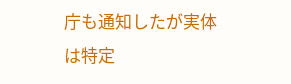庁も通知したが実体は特定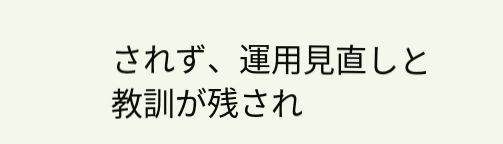されず、運用見直しと教訓が残され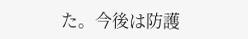た。今後は防護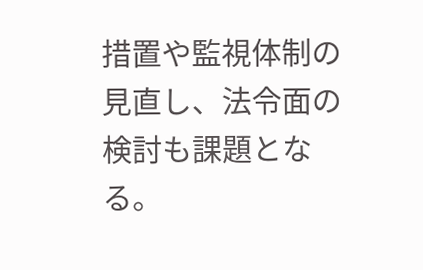措置や監視体制の見直し、法令面の検討も課題となる。